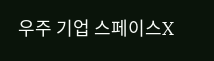우주 기업 스페이스X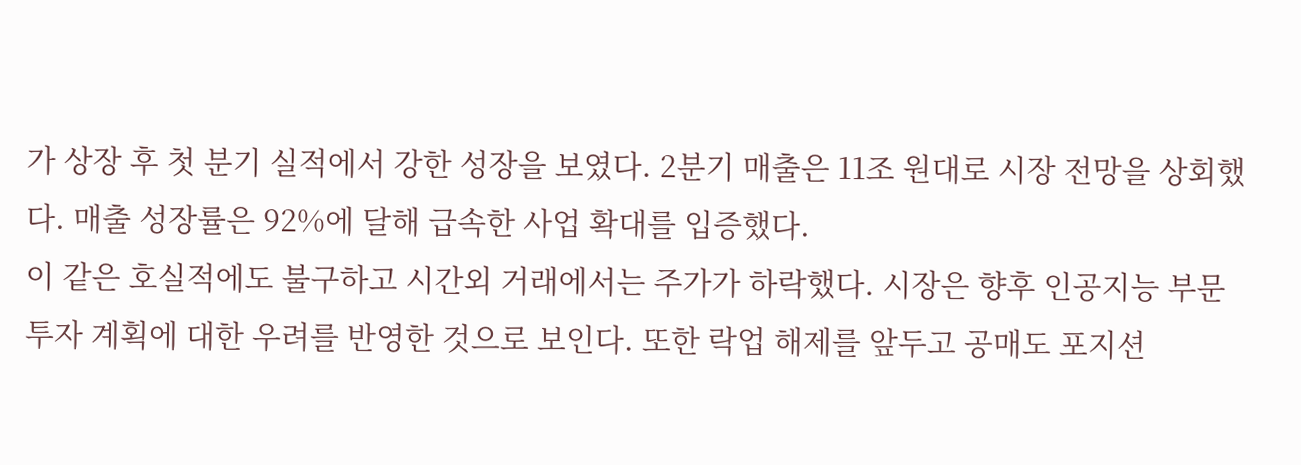가 상장 후 첫 분기 실적에서 강한 성장을 보였다. 2분기 매출은 11조 원대로 시장 전망을 상회했다. 매출 성장률은 92%에 달해 급속한 사업 확대를 입증했다.
이 같은 호실적에도 불구하고 시간외 거래에서는 주가가 하락했다. 시장은 향후 인공지능 부문 투자 계획에 대한 우려를 반영한 것으로 보인다. 또한 락업 해제를 앞두고 공매도 포지션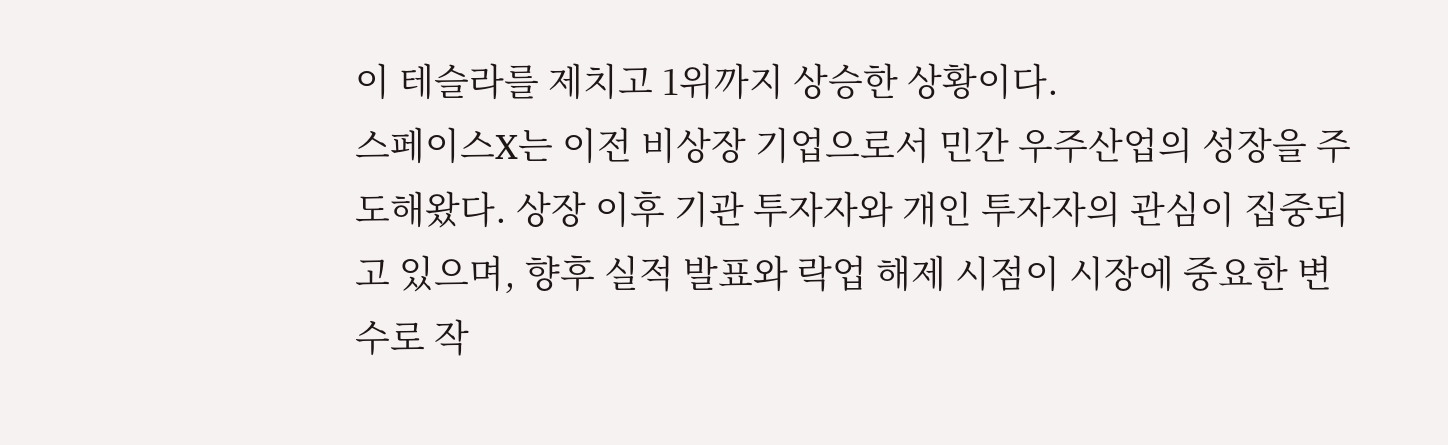이 테슬라를 제치고 1위까지 상승한 상황이다.
스페이스X는 이전 비상장 기업으로서 민간 우주산업의 성장을 주도해왔다. 상장 이후 기관 투자자와 개인 투자자의 관심이 집중되고 있으며, 향후 실적 발표와 락업 해제 시점이 시장에 중요한 변수로 작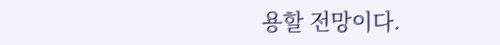용할 전망이다.